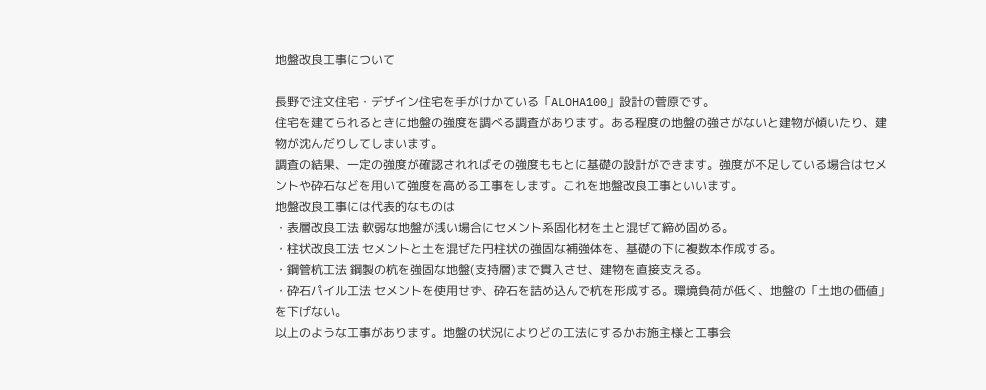地盤改良工事について

長野で注文住宅・デザイン住宅を手がけかている「ALOHA100」設計の菅原です。
住宅を建てられるときに地盤の強度を調べる調査があります。ある程度の地盤の強さがないと建物が傾いたり、建物が沈んだりしてしまいます。
調査の結果、一定の強度が確認されればその強度ももとに基礎の設計ができます。強度が不足している場合はセメントや砕石などを用いて強度を高める工事をします。これを地盤改良工事といいます。
地盤改良工事には代表的なものは
・表層改良工法 軟弱な地盤が浅い場合にセメント系固化材を土と混ぜて締め固める。
・柱状改良工法 セメントと土を混ぜた円柱状の強固な補強体を、基礎の下に複数本作成する。
・鋼管杭工法 鋼製の杭を強固な地盤(支持層)まで貫入させ、建物を直接支える。
・砕石パイル工法 セメントを使用せず、砕石を詰め込んで杭を形成する。環境負荷が低く、地盤の「土地の価値」を下げない。
以上のような工事があります。地盤の状況によりどの工法にするかお施主様と工事会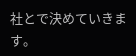社とで決めていきます。